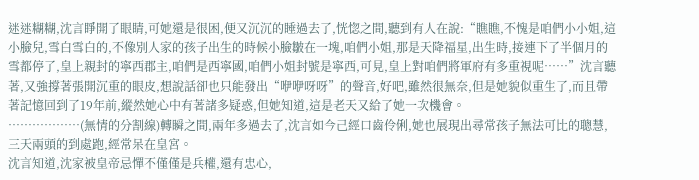迷迷糊糊,沈言睜開了眼睛,可她還是很困,便又沉沉的睡過去了,恍惚之間,聽到有人在說:“瞧瞧,不愧是咱們小小姐,這小臉兒,雪白雪白的,不像別人家的孩子出生的時候小臉皺在一塊,咱們小姐,那是天降福星,出生時,接連下了半個月的雪都停了,皇上親封的寧西郡主,咱們是西寧國,咱們小姐封號是寧西,可見,皇上對咱們將軍府有多重視呢……”沈言聽著,又強撐著張開沉重的眼皮,想說話卻也只能發出“咿咿呀呀”的聲音,好吧,雖然很無奈,但是她貌似重生了,而且帶著記憶回到了19年前,縱然她心中有著諸多疑惑,但她知道,這是老天又給了她一次機會。
………………(無情的分割線)轉瞬之間,兩年多過去了,沈言如今己經口齒伶俐,她也展現出尋常孩子無法可比的聰慧,三天兩頭的到處跑,經常呆在皇宮。
沈言知道,沈家被皇帝忌憚不僅僅是兵權,還有忠心,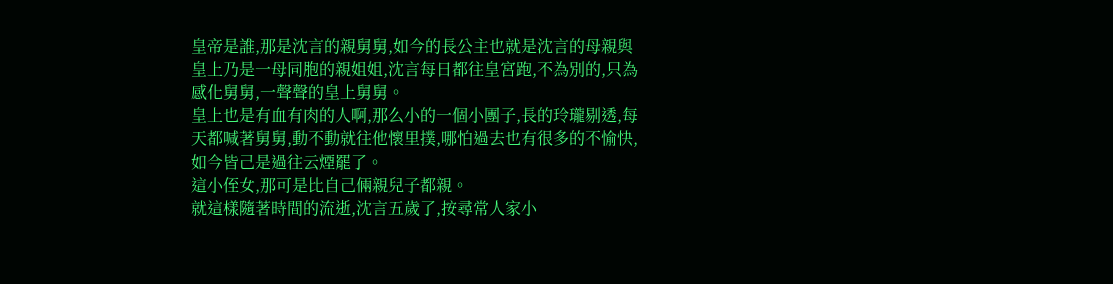皇帝是誰,那是沈言的親舅舅,如今的長公主也就是沈言的母親與皇上乃是一母同胞的親姐姐,沈言每日都往皇宮跑,不為別的,只為感化舅舅,一聲聲的皇上舅舅。
皇上也是有血有肉的人啊,那么小的一個小團子,長的玲瓏剔透,每天都喊著舅舅,動不動就往他懷里撲,哪怕過去也有很多的不愉快,如今皆己是過往云煙罷了。
這小侄女,那可是比自己倆親兒子都親。
就這樣隨著時間的流逝,沈言五歲了,按尋常人家小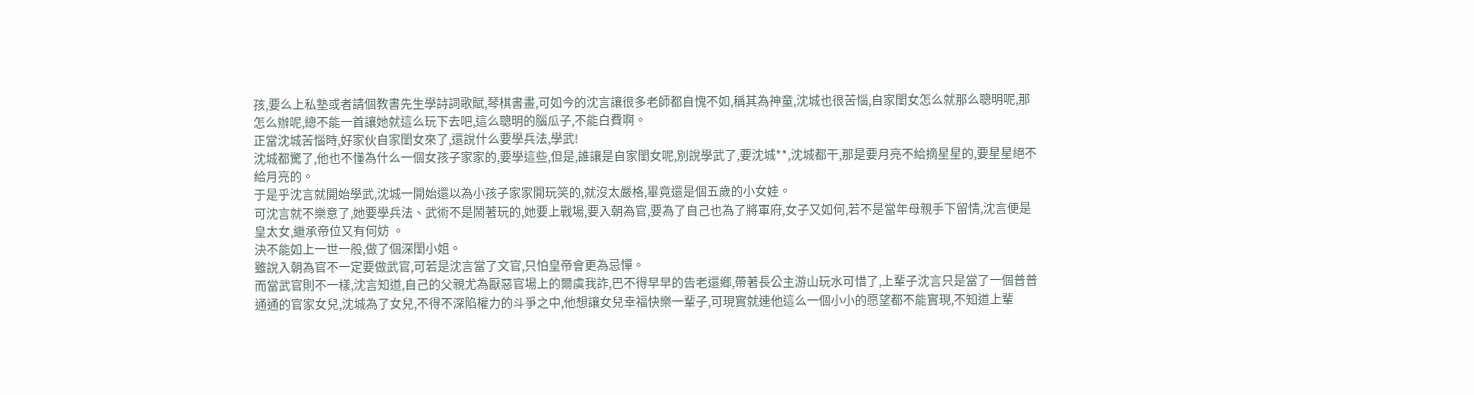孩,要么上私塾或者請個教書先生學詩詞歌賦,琴棋書畫,可如今的沈言讓很多老師都自愧不如,稱其為神童,沈城也很苦惱,自家閨女怎么就那么聰明呢,那怎么辦呢,總不能一首讓她就這么玩下去吧,這么聰明的腦瓜子,不能白費啊。
正當沈城苦惱時,好家伙自家閨女來了,還說什么要學兵法,學武!
沈城都驚了,他也不懂為什么一個女孩子家家的,要學這些,但是,誰讓是自家閨女呢,別說學武了,要沈城**,沈城都干,那是要月亮不給摘星星的,要星星絕不給月亮的。
于是乎沈言就開始學武,沈城一開始還以為小孩子家家開玩笑的,就沒太嚴格,畢竟還是個五歲的小女娃。
可沈言就不樂意了,她要學兵法、武術不是鬧著玩的,她要上戰場,要入朝為官,要為了自己也為了將軍府,女子又如何,若不是當年母親手下留情,沈言便是皇太女,繼承帝位又有何妨 。
決不能如上一世一般,做了個深閨小姐。
雖說入朝為官不一定要做武官,可若是沈言當了文官,只怕皇帝會更為忌憚。
而當武官則不一樣,沈言知道,自己的父親尤為厭惡官場上的爾虞我詐,巴不得早早的告老還鄉,帶著長公主游山玩水可惜了,上輩子沈言只是當了一個普普通通的官家女兒,沈城為了女兒,不得不深陷權力的斗爭之中,他想讓女兒幸福快樂一輩子,可現實就連他這么一個小小的愿望都不能實現,不知道上輩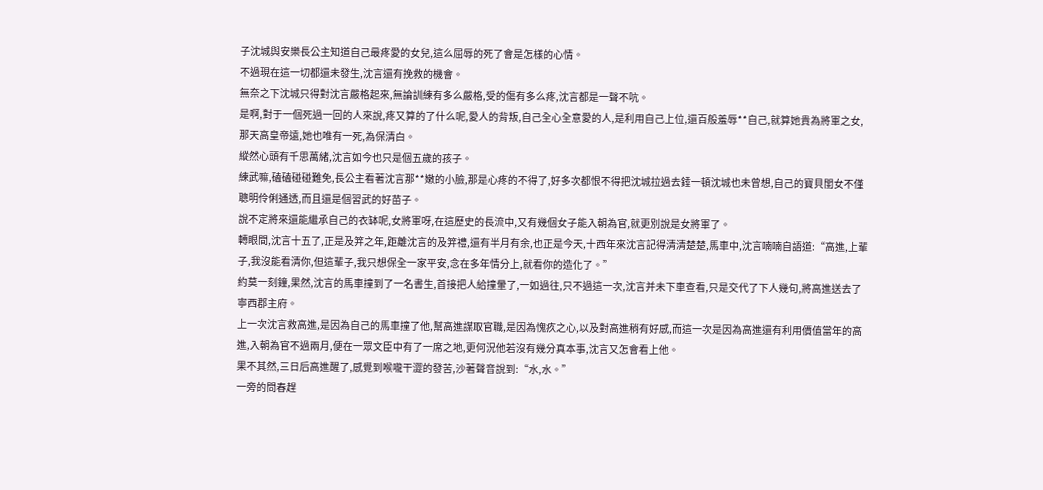子沈城與安樂長公主知道自己最疼愛的女兒,這么屈辱的死了會是怎樣的心情。
不過現在這一切都還未發生,沈言還有挽救的機會。
無奈之下沈城只得對沈言嚴格起來,無論訓練有多么嚴格,受的傷有多么疼,沈言都是一聲不吭。
是啊,對于一個死過一回的人來說,疼又算的了什么呢,愛人的背叛,自己全心全意愛的人,是利用自己上位,還百般羞辱**自己,就算她貴為將軍之女,那天高皇帝遠,她也唯有一死,為保清白。
縱然心頭有千思萬緒,沈言如今也只是個五歲的孩子。
練武嘛,磕磕碰碰難免,長公主看著沈言那**嫩的小臉,那是心疼的不得了,好多次都恨不得把沈城拉過去錘一頓沈城也未曾想,自己的寶貝閨女不僅聰明伶俐通透,而且還是個習武的好苗子。
說不定將來還能繼承自己的衣缽呢,女將軍呀,在這歷史的長流中,又有幾個女子能入朝為官,就更別說是女將軍了。
轉眼間,沈言十五了,正是及笄之年,距離沈言的及笄禮,還有半月有余,也正是今天,十西年來沈言記得清清楚楚,馬車中,沈言喃喃自語道:“高進,上輩子,我沒能看清你,但這輩子,我只想保全一家平安,念在多年情分上,就看你的造化了。”
約莫一刻鐘,果然,沈言的馬車撞到了一名書生,首接把人給撞暈了,一如過往,只不過這一次,沈言并未下車查看,只是交代了下人幾句,將高進送去了寧西郡主府。
上一次沈言救高進,是因為自己的馬車撞了他,幫高進謀取官職,是因為愧疚之心,以及對高進稍有好感,而這一次是因為高進還有利用價值當年的高進,入朝為官不過兩月,便在一眾文臣中有了一席之地,更何況他若沒有幾分真本事,沈言又怎會看上他。
果不其然,三日后高進醒了,感覺到喉嚨干澀的發苦,沙著聲音說到:“水,水。”
一旁的問春趕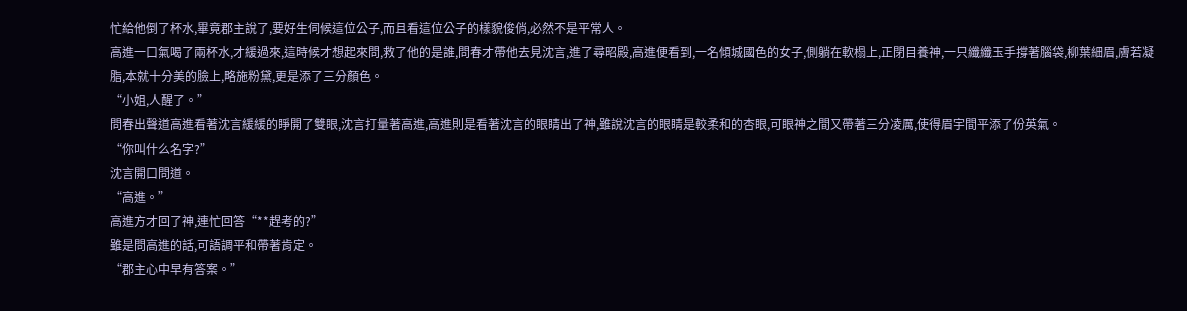忙給他倒了杯水,畢竟郡主說了,要好生伺候這位公子,而且看這位公子的樣貌俊俏,必然不是平常人。
高進一口氣喝了兩杯水,才緩過來,這時候才想起來問,救了他的是誰,問春才帶他去見沈言,進了尋昭殿,高進便看到,一名傾城國色的女子,側躺在軟榻上,正閉目養神,一只纖纖玉手撐著腦袋,柳葉細眉,膚若凝脂,本就十分美的臉上,略施粉黛,更是添了三分顏色。
“小姐,人醒了。”
問春出聲道高進看著沈言緩緩的睜開了雙眼,沈言打量著高進,高進則是看著沈言的眼睛出了神,雖說沈言的眼睛是較柔和的杏眼,可眼神之間又帶著三分凌厲,使得眉宇間平添了份英氣。
“你叫什么名字?”
沈言開口問道。
“高進。”
高進方才回了神,連忙回答“**趕考的?”
雖是問高進的話,可語調平和帶著肯定。
“郡主心中早有答案。”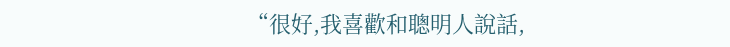“很好,我喜歡和聰明人說話,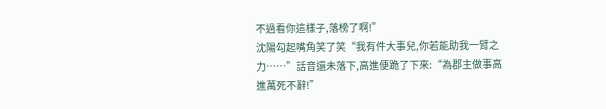不過看你這樣子,落榜了啊!”
沈陽勾起嘴角笑了笑“我有件大事兒,你若能助我一臂之力……”話音還未落下,高進便跪了下來:“為郡主做事高進萬死不辭!”